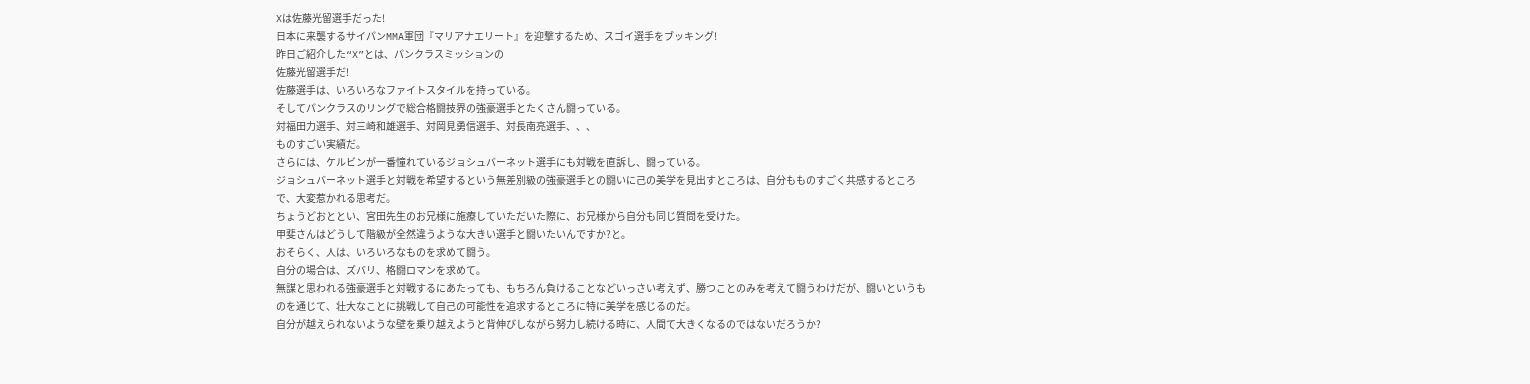Xは佐藤光留選手だった!
日本に来襲するサイパンMMA軍団『マリアナエリート』を迎撃するため、スゴイ選手をブッキング!
昨日ご紹介した“X”とは、パンクラスミッションの
佐藤光留選手だ!
佐藤選手は、いろいろなファイトスタイルを持っている。
そしてパンクラスのリングで総合格闘技界の強豪選手とたくさん闘っている。
対福田力選手、対三崎和雄選手、対岡見勇信選手、対長南亮選手、、、
ものすごい実績だ。
さらには、ケルビンが一番憧れているジョシュバーネット選手にも対戦を直訴し、闘っている。
ジョシュバーネット選手と対戦を希望するという無差別級の強豪選手との闘いに己の美学を見出すところは、自分もものすごく共感するところで、大変惹かれる思考だ。
ちょうどおととい、宮田先生のお兄様に施療していただいた際に、お兄様から自分も同じ質問を受けた。
甲斐さんはどうして階級が全然違うような大きい選手と闘いたいんですか?と。
おそらく、人は、いろいろなものを求めて闘う。
自分の場合は、ズバリ、格闘ロマンを求めて。
無謀と思われる強豪選手と対戦するにあたっても、もちろん負けることなどいっさい考えず、勝つことのみを考えて闘うわけだが、闘いというものを通じて、壮大なことに挑戦して自己の可能性を追求するところに特に美学を感じるのだ。
自分が越えられないような壁を乗り越えようと背伸びしながら努力し続ける時に、人間て大きくなるのではないだろうか?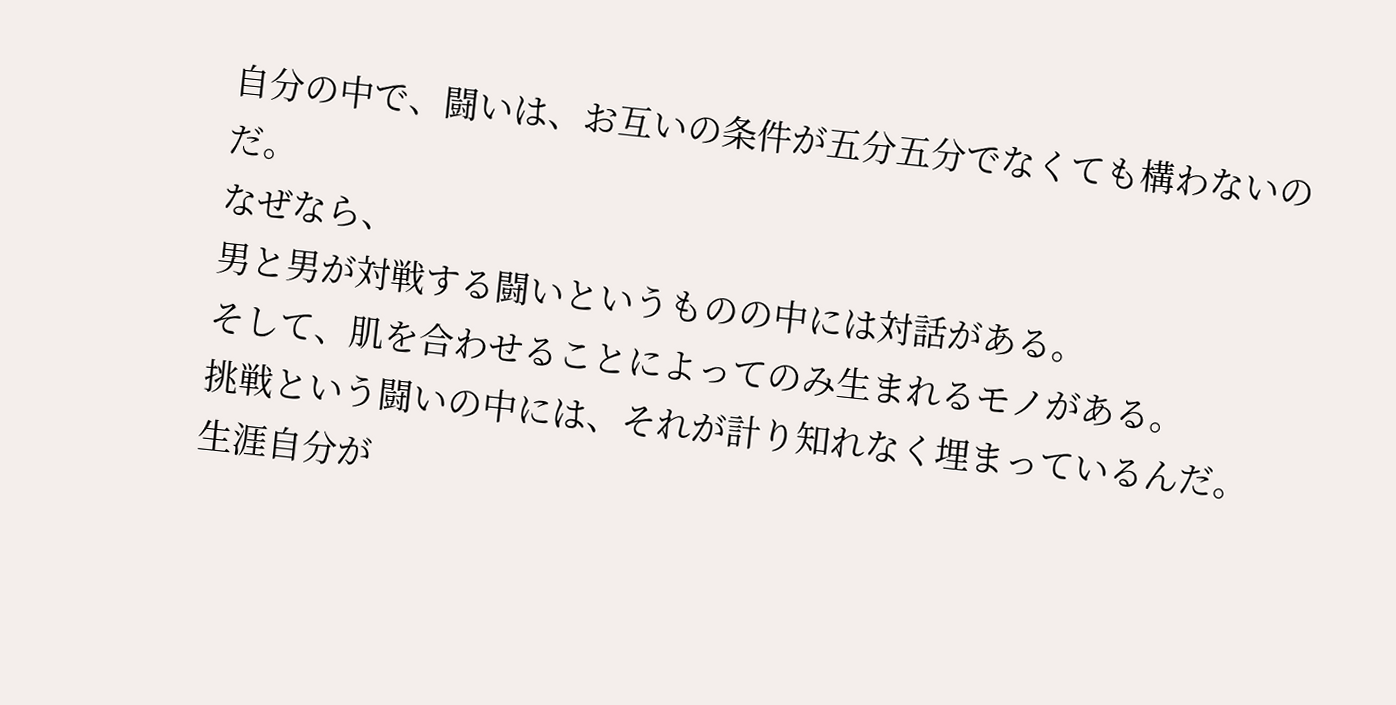自分の中で、闘いは、お互いの条件が五分五分でなくても構わないのだ。
なぜなら、
男と男が対戦する闘いというものの中には対話がある。
そして、肌を合わせることによってのみ生まれるモノがある。
挑戦という闘いの中には、それが計り知れなく埋まっているんだ。
生涯自分が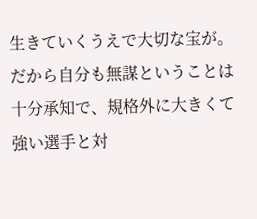生きていくうえで大切な宝が。
だから自分も無謀ということは十分承知で、規格外に大きくて強い選手と対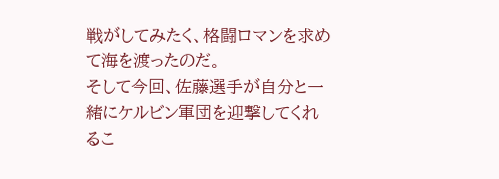戦がしてみたく、格闘ロマンを求めて海を渡ったのだ。
そして今回、佐藤選手が自分と一緒にケルビン軍団を迎撃してくれるこ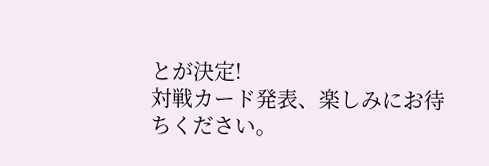とが決定!
対戦カード発表、楽しみにお待ちください。